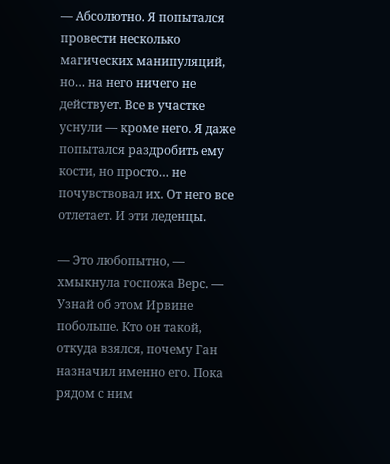— Абсолютно. Я попытался провести несколько магических манипуляций, но… на него ничего не действует. Все в участке уснули — кроме него. Я даже попытался раздробить ему кости, но просто… не почувствовал их. От него все отлетает. И эти леденцы.

— Это любопытно, — хмыкнула госпожа Верс. — Узнай об этом Ирвине побольше. Кто он такой, откуда взялся, почему Ган назначил именно его. Пока рядом с ним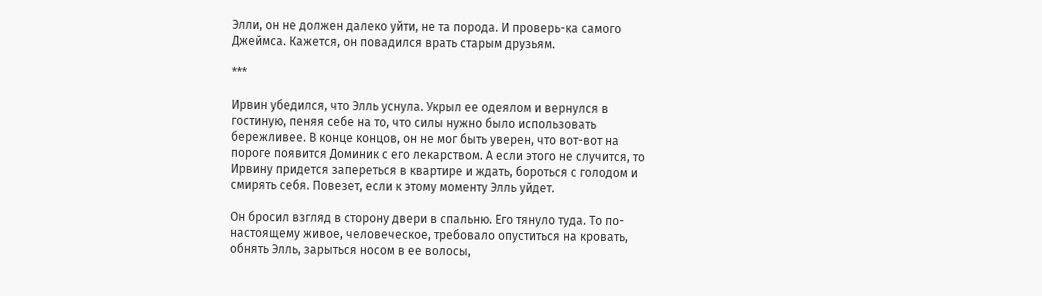Элли, он не должен далеко уйти, не та порода. И проверь-ка самого Джеймса. Кажется, он повадился врать старым друзьям.

***

Ирвин убедился, что Элль уснула. Укрыл ее одеялом и вернулся в гостиную, пеняя себе на то, что силы нужно было использовать бережливее. В конце концов, он не мог быть уверен, что вот-вот на пороге появится Доминик с его лекарством. А если этого не случится, то Ирвину придется запереться в квартире и ждать, бороться с голодом и смирять себя. Повезет, если к этому моменту Элль уйдет.

Он бросил взгляд в сторону двери в спальню. Его тянуло туда. То по-настоящему живое, человеческое, требовало опуститься на кровать, обнять Элль, зарыться носом в ее волосы,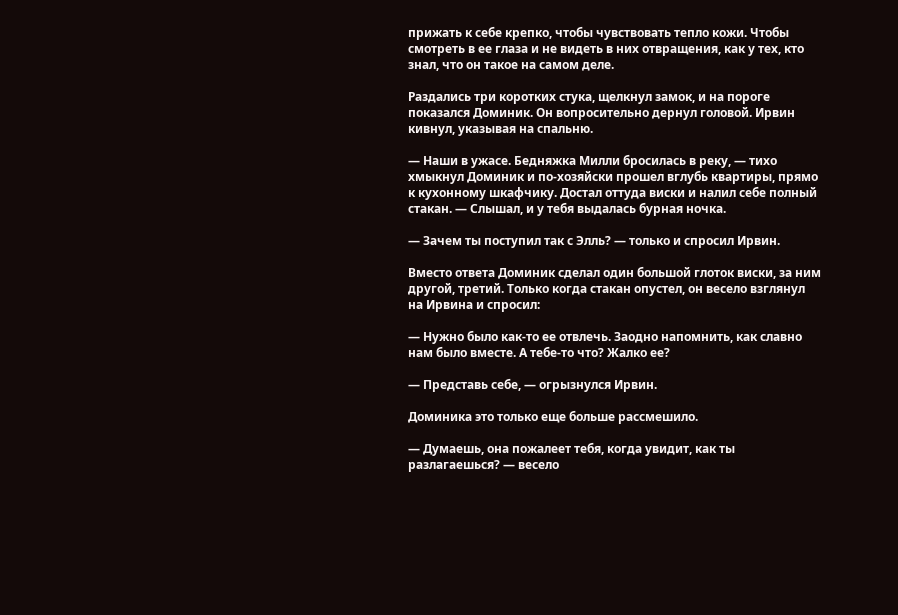прижать к себе крепко, чтобы чувствовать тепло кожи. Чтобы смотреть в ее глаза и не видеть в них отвращения, как у тех, кто знал, что он такое на самом деле.

Раздались три коротких стука, щелкнул замок, и на пороге показался Доминик. Он вопросительно дернул головой. Ирвин кивнул, указывая на спальню.

— Наши в ужасе. Бедняжка Милли бросилась в реку, — тихо хмыкнул Доминик и по-хозяйски прошел вглубь квартиры, прямо к кухонному шкафчику. Достал оттуда виски и налил себе полный стакан. — Слышал, и у тебя выдалась бурная ночка.

— Зачем ты поступил так с Элль? — только и спросил Ирвин.

Вместо ответа Доминик сделал один большой глоток виски, за ним другой, третий. Только когда стакан опустел, он весело взглянул на Ирвина и спросил:

— Нужно было как-то ее отвлечь. Заодно напомнить, как славно нам было вместе. А тебе-то что? Жалко ее?

— Представь себе, — огрызнулся Ирвин.

Доминика это только еще больше рассмешило.

— Думаешь, она пожалеет тебя, когда увидит, как ты разлагаешься? — весело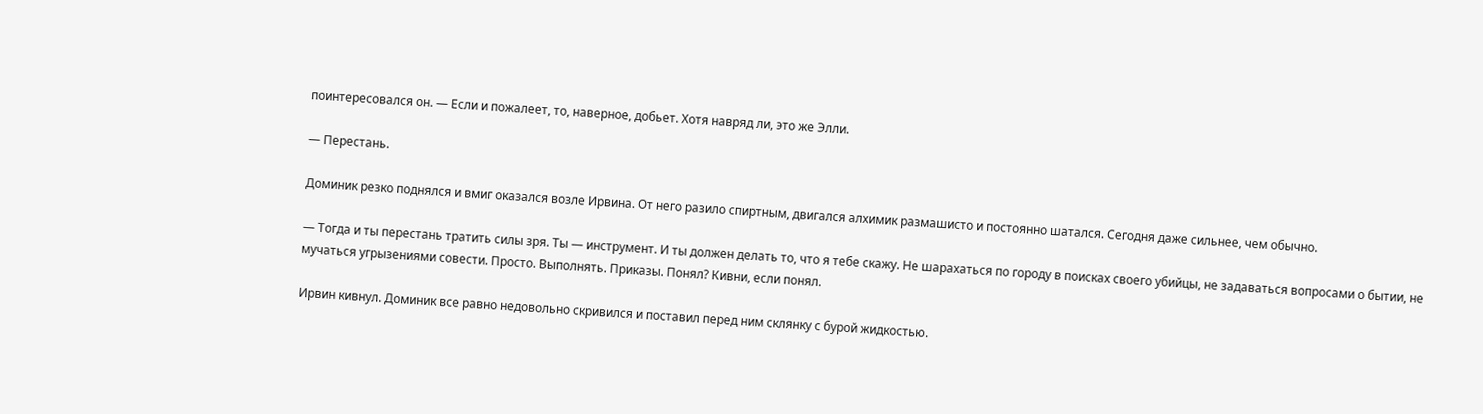поинтересовался он. — Если и пожалеет, то, наверное, добьет. Хотя навряд ли, это же Элли.

— Перестань.

Доминик резко поднялся и вмиг оказался возле Ирвина. От него разило спиртным, двигался алхимик размашисто и постоянно шатался. Сегодня даже сильнее, чем обычно.

— Тогда и ты перестань тратить силы зря. Ты — инструмент. И ты должен делать то, что я тебе скажу. Не шарахаться по городу в поисках своего убийцы, не задаваться вопросами о бытии, не мучаться угрызениями совести. Просто. Выполнять. Приказы. Понял? Кивни, если понял.

Ирвин кивнул. Доминик все равно недовольно скривился и поставил перед ним склянку с бурой жидкостью.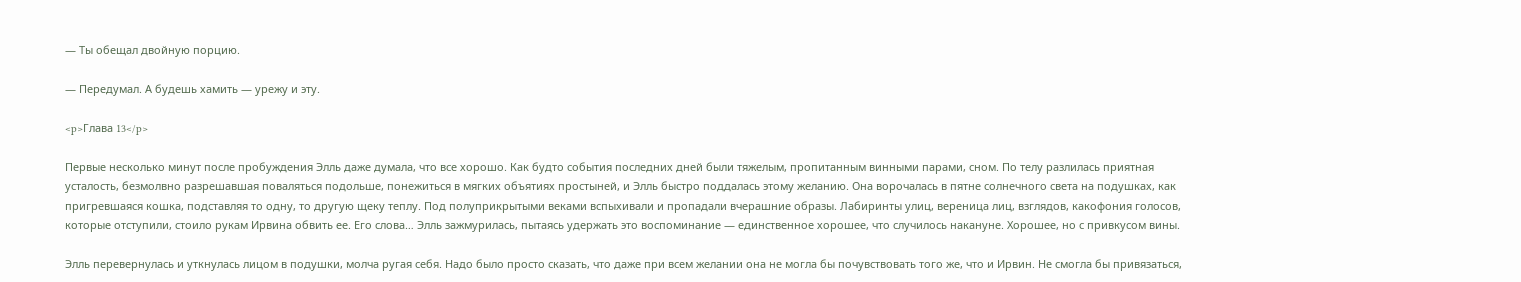— Ты обещал двойную порцию.

— Передумал. А будешь хамить — урежу и эту.

<p>Глава 13</p>

Первые несколько минут после пробуждения Элль даже думала, что все хорошо. Как будто события последних дней были тяжелым, пропитанным винными парами, сном. По телу разлилась приятная усталость, безмолвно разрешавшая поваляться подольше, понежиться в мягких объятиях простыней, и Элль быстро поддалась этому желанию. Она ворочалась в пятне солнечного света на подушках, как пригревшаяся кошка, подставляя то одну, то другую щеку теплу. Под полуприкрытыми веками вспыхивали и пропадали вчерашние образы. Лабиринты улиц, вереница лиц, взглядов, какофония голосов, которые отступили, стоило рукам Ирвина обвить ее. Его слова… Элль зажмурилась, пытаясь удержать это воспоминание — единственное хорошее, что случилось накануне. Хорошее, но с привкусом вины.

Элль перевернулась и уткнулась лицом в подушки, молча ругая себя. Надо было просто сказать, что даже при всем желании она не могла бы почувствовать того же, что и Ирвин. Не смогла бы привязаться,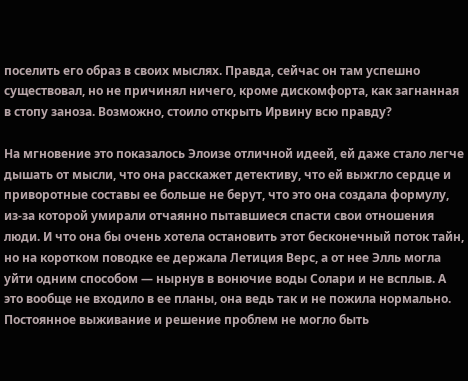поселить его образ в своих мыслях. Правда, сейчас он там успешно существовал, но не причинял ничего, кроме дискомфорта, как загнанная в стопу заноза. Возможно, стоило открыть Ирвину всю правду?

На мгновение это показалось Элоизе отличной идеей, ей даже стало легче дышать от мысли, что она расскажет детективу, что ей выжгло сердце и приворотные составы ее больше не берут, что это она создала формулу, из-за которой умирали отчаянно пытавшиеся спасти свои отношения люди. И что она бы очень хотела остановить этот бесконечный поток тайн, но на коротком поводке ее держала Летиция Верс, а от нее Элль могла уйти одним способом — нырнув в вонючие воды Солари и не всплыв. А это вообще не входило в ее планы, она ведь так и не пожила нормально. Постоянное выживание и решение проблем не могло быть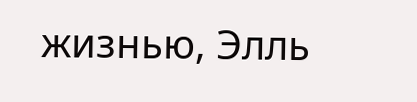жизнью, Элль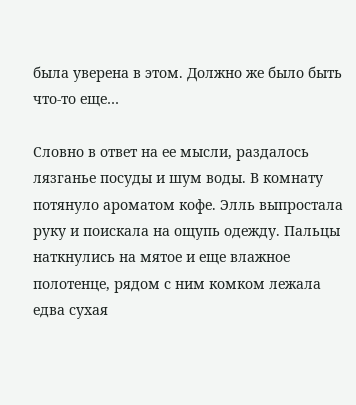была уверена в этом. Должно же было быть что-то еще…

Словно в ответ на ее мысли, раздалось лязганье посуды и шум воды. В комнату потянуло ароматом кофе. Элль выпростала руку и поискала на ощупь одежду. Пальцы наткнулись на мятое и еще влажное полотенце, рядом с ним комком лежала едва сухая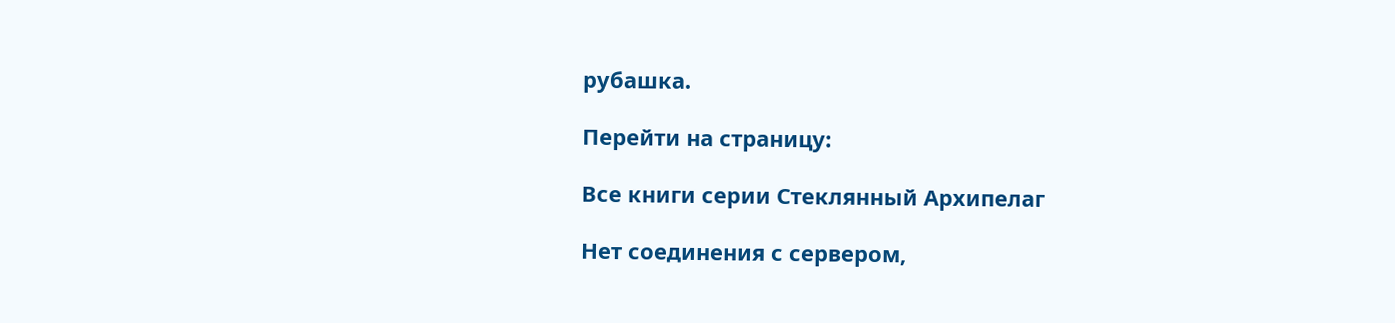рубашка.

Перейти на страницу:

Все книги серии Стеклянный Архипелаг

Нет соединения с сервером,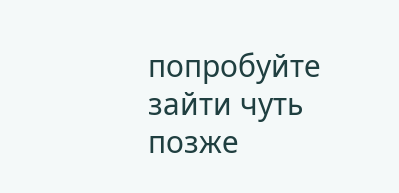попробуйте зайти чуть позже